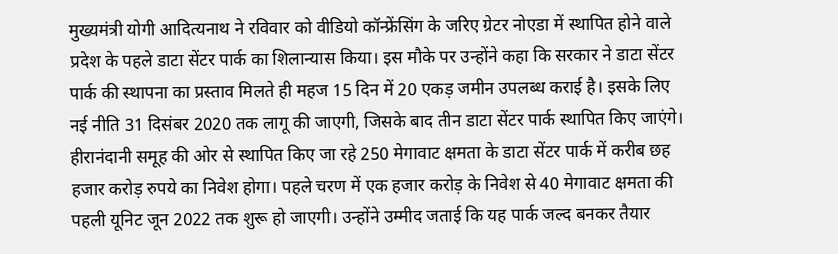मुख्यमंत्री योगी आदित्यनाथ ने रविवार को वीडियो कॉन्फ्रेंसिंग के जरिए ग्रेटर नोएडा में स्थापित होने वाले प्रदेश के पहले डाटा सेंटर पार्क का शिलान्यास किया। इस मौके पर उन्होंने कहा कि सरकार ने डाटा सेंटर पार्क की स्थापना का प्रस्ताव मिलते ही महज 15 दिन में 20 एकड़ जमीन उपलब्ध कराई है। इसके लिए नई नीति 31 दिसंबर 2020 तक लागू की जाएगी, जिसके बाद तीन डाटा सेंटर पार्क स्थापित किए जाएंगे।
हीरानंदानी समूह की ओर से स्थापित किए जा रहे 250 मेगावाट क्षमता के डाटा सेंटर पार्क में करीब छह हजार करोड़ रुपये का निवेश होगा। पहले चरण में एक हजार करोड़ के निवेश से 40 मेगावाट क्षमता की पहली यूनिट जून 2022 तक शुरू हो जाएगी। उन्होंने उम्मीद जताई कि यह पार्क जल्द बनकर तैयार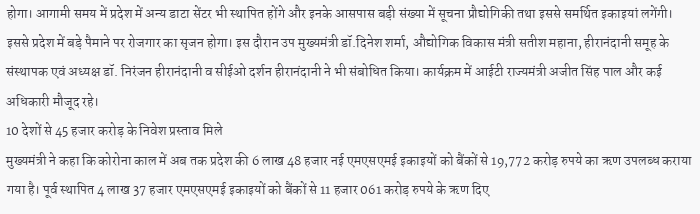होगा। आगामी समय में प्रदेश में अन्य डाटा सेंटर भी स्थापित होंगे और इनके आसपास बड़ी संख्या में सूचना प्रौद्योगिकी तथा इससे समर्थित इकाइयां लगेंगी। इससे प्रदेश में बड़े पैमाने पर रोजगार का सृजन होगा। इस दौरान उप मुख्यमंत्री डॉ.दिनेश शर्मा, औद्योगिक विकास मंत्री सतीश महाना, हीरानंदानी समूह के संस्थापक एवं अध्यक्ष डॉ. निरंजन हीरानंदानी व सीईओ दर्शन हीरानंदानी ने भी संबोधित किया। कार्यक्रम में आईटी राज्यमंत्री अजीत सिंह पाल और कई अधिकारी मौजूद रहे।
10 देशों से 45 हजार करोड़ के निवेश प्रस्ताव मिले
मुख्यमंत्री ने कहा कि कोरोना काल में अब तक प्रदेश की 6 लाख 48 हजार नई एमएसएमई इकाइयों को बैंकों से 19,772 करोड़ रुपये का ऋण उपलब्ध कराया गया है। पूर्व स्थापित 4 लाख 37 हजार एमएसएमई इकाइयों को बैंकों से 11 हजार 061 करोड़ रुपये के ऋण दिए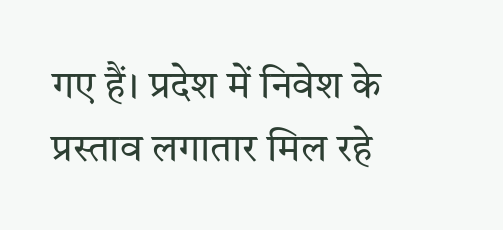गए हैं। प्रदेश में निवेश के प्रस्ताव लगातार मिल रहे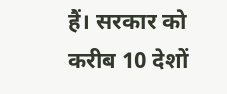हैं। सरकार को करीब 10 देशों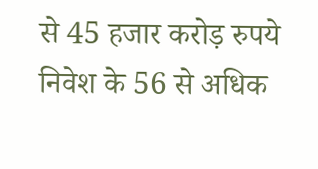से 45 हजार करोड़ रुपये निवेश के 56 से अधिक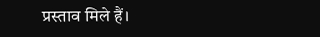प्रस्ताव मिले हैं।